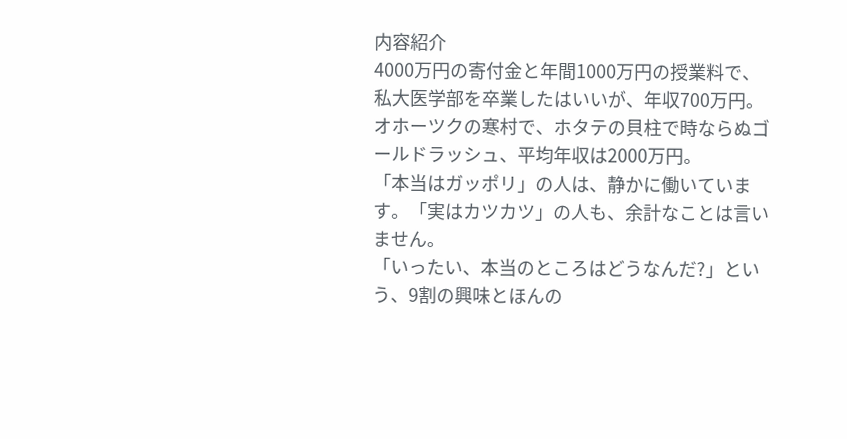内容紹介
4000万円の寄付金と年間1000万円の授業料で、私大医学部を卒業したはいいが、年収700万円。
オホーツクの寒村で、ホタテの貝柱で時ならぬゴールドラッシュ、平均年収は2000万円。
「本当はガッポリ」の人は、静かに働いています。「実はカツカツ」の人も、余計なことは言いません。
「いったい、本当のところはどうなんだ?」という、9割の興味とほんの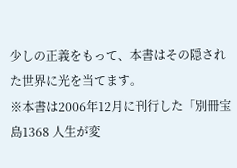少しの正義をもって、本書はその隠された世界に光を当てます。
※本書は2006年12月に刊行した「別冊宝島1368 人生が変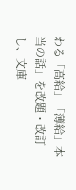わる「高給」「薄給」本当の話」を改題・改訂し、文庫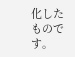化したものです。